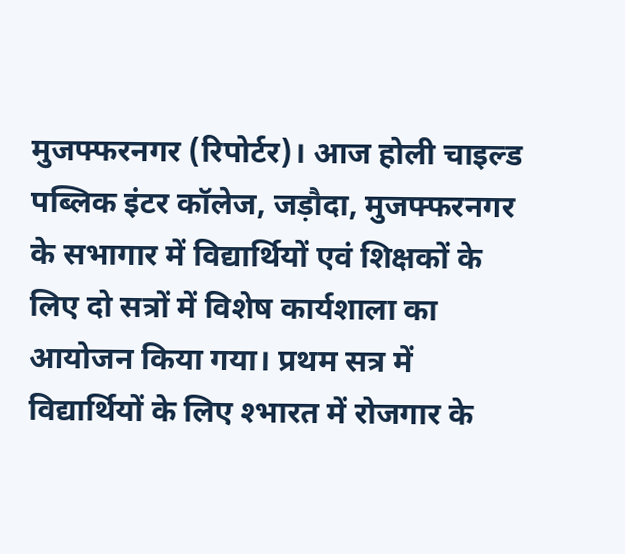मुजफ्फरनगर (रिपोर्टर)। आज होली चाइल्ड पब्लिक इंटर कॉलेज, जड़ौदा, मुजफ्फरनगर के सभागार में विद्यार्थियों एवं शिक्षकों के लिए दो सत्रों में विशेष कार्यशाला का आयोजन किया गया। प्रथम सत्र में विद्यार्थियों के लिए श्भारत में रोजगार के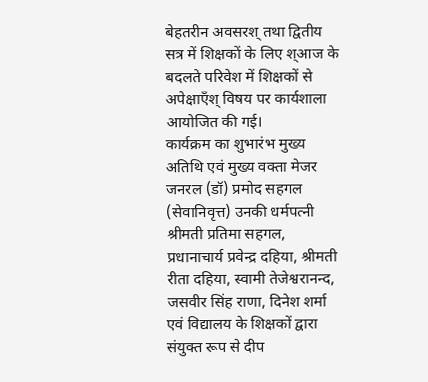बेहतरीन अवसरश् तथा द्वितीय सत्र में शिक्षकों के लिए श्आज के बदलते परिवेश में शिक्षकों से अपेक्षाएँश् विषय पर कार्यशाला आयोजित की गई।
कार्यक्रम का शुभारंभ मुख्य अतिथि एवं मुख्य वक्ता मेजर जनरल (डॉ) प्रमोद सहगल (सेवानिवृत्त) उनकी धर्मपत्नी श्रीमती प्रतिमा सहगल, प्रधानाचार्य प्रवेन्द्र दहिया, श्रीमती रीता दहिया, स्वामी तेजेश्वरानन्द, जसवीर सिंह राणा, दिनेश शर्मा एवं विद्यालय के शिक्षकों द्वारा संयुक्त रूप से दीप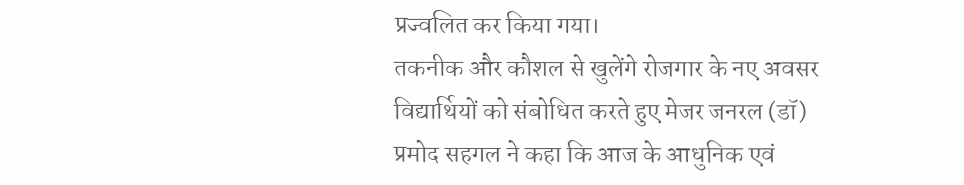प्रज्वलित कर किया गया।
तकनीक और कौशल से खुलेंगे रोजगार के नए अवसर
विद्यार्थियों को संबोधित करते हुए मेजर जनरल (डॉ) प्रमोद सहगल ने कहा कि आज के आधुनिक एवं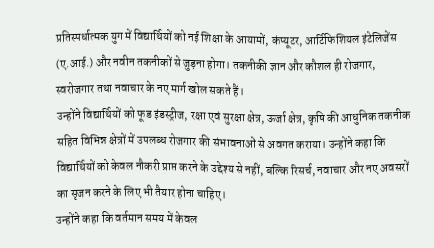प्रतिस्पर्धात्मक युग में विद्यार्थियों को नई शिक्षा के आयामों, कंप्यूटर, आर्टिफिशियल इंटेलिजेंस (ए.आई.) और नवीन तकनीकों से जुड़ना होगा। तकनीकी ज्ञान और कौशल ही रोजगार, स्वरोजगार तथा नवाचार के नए मार्ग खोल सकते हैं।
उन्होंने विद्यार्थियों को फूड इंडस्ट्रीज, रक्षा एवं सुरक्षा क्षेत्र, ऊर्जा क्षेत्र, कृषि की आधुनिक तकनीक सहित विभिन्न क्षेत्रों में उपलब्ध रोजगार की संभावनाओं से अवगत कराया। उन्होंने कहा कि विद्यार्थियों को केवल नौकरी प्राप्त करने के उद्देश्य से नहीं, बल्कि रिसर्च, नवाचार और नए अवसरों का सृजन करने के लिए भी तैयार होना चाहिए।
उन्होंने कहा कि वर्तमान समय में केवल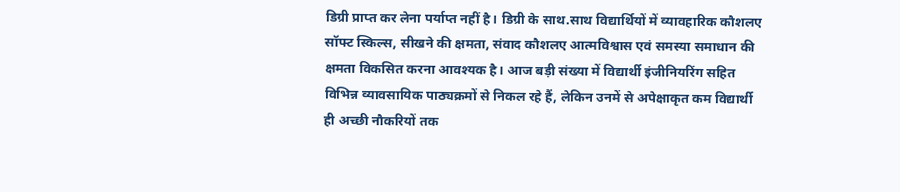डिग्री प्राप्त कर लेना पर्याप्त नहीं है। डिग्री के साथ.साथ विद्यार्थियों में व्यावहारिक कौशलए सॉफ्ट स्किल्स, सीखने की क्षमता, संवाद कौशलए आत्मविश्वास एवं समस्या समाधान की क्षमता विकसित करना आवश्यक है। आज बड़ी संख्या में विद्यार्थी इंजीनियरिंग सहित विभिन्न व्यावसायिक पाठ्यक्रमों से निकल रहे हैं, लेकिन उनमें से अपेक्षाकृत कम विद्यार्थी ही अच्छी नौकरियों तक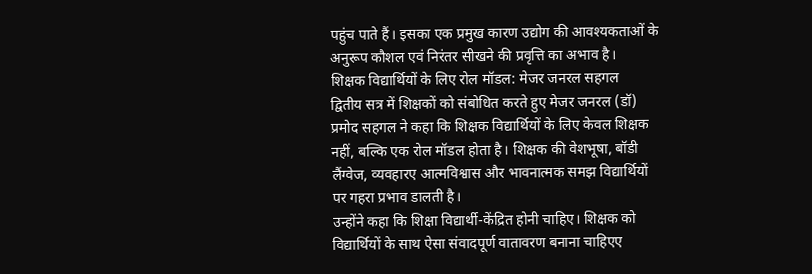पहुंच पाते हैं। इसका एक प्रमुख कारण उद्योग की आवश्यकताओं के अनुरूप कौशल एवं निरंतर सीखने की प्रवृत्ति का अभाव है।
शिक्षक विद्यार्थियों के लिए रोल मॉडल: मेजर जनरल सहगल
द्वितीय सत्र में शिक्षकों को संबोधित करते हुए मेजर जनरल (डॉ) प्रमोद सहगल ने कहा कि शिक्षक विद्यार्थियों के लिए केवल शिक्षक नहीं, बल्कि एक रोल मॉडल होता है। शिक्षक की वेशभूषा, बॉडी लैंग्वेज, व्यवहारए आत्मविश्वास और भावनात्मक समझ विद्यार्थियों पर गहरा प्रभाव डालती है।
उन्होंने कहा कि शिक्षा विद्यार्थी-केंद्रित होनी चाहिए। शिक्षक को विद्यार्थियों के साथ ऐसा संवादपूर्ण वातावरण बनाना चाहिएए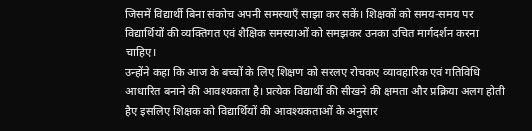जिसमें विद्यार्थी बिना संकोच अपनी समस्याएँ साझा कर सकें। शिक्षकों को समय-समय पर विद्यार्थियों की व्यक्तिगत एवं शैक्षिक समस्याओं को समझकर उनका उचित मार्गदर्शन करना चाहिए।
उन्होंने कहा कि आज के बच्चों के लिए शिक्षण को सरलए रोचकए व्यावहारिक एवं गतिविधि आधारित बनाने की आवश्यकता है। प्रत्येक विद्यार्थी की सीखने की क्षमता और प्रक्रिया अलग होती हैए इसलिए शिक्षक को विद्यार्थियों की आवश्यकताओं के अनुसार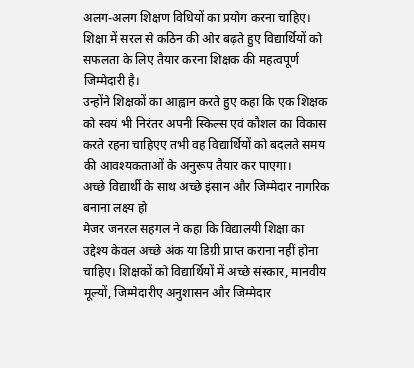अलग-अलग शिक्षण विधियों का प्रयोग करना चाहिए। शिक्षा में सरल से कठिन की ओर बढ़ते हुए विद्यार्थियों को सफलता के लिए तैयार करना शिक्षक की महत्वपूर्ण जिम्मेदारी है।
उन्होंने शिक्षकों का आह्वान करते हुए कहा कि एक शिक्षक को स्वयं भी निरंतर अपनी स्किल्स एवं कौशल का विकास करते रहना चाहिएए तभी वह विद्यार्थियों को बदलते समय की आवश्यकताओं के अनुरूप तैयार कर पाएगा।
अच्छे विद्यार्थी के साथ अच्छे इंसान और जिम्मेदार नागरिक बनाना लक्ष्य हो
मेजर जनरल सहगल ने कहा कि विद्यालयी शिक्षा का उद्देश्य केवल अच्छे अंक या डिग्री प्राप्त कराना नहीं होना चाहिए। शिक्षकों को विद्यार्थियों में अच्छे संस्कार, मानवीय मूल्यों, जिम्मेदारीए अनुशासन और जिम्मेदार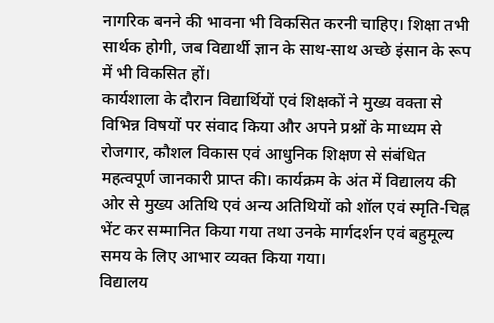नागरिक बनने की भावना भी विकसित करनी चाहिए। शिक्षा तभी सार्थक होगी, जब विद्यार्थी ज्ञान के साथ-साथ अच्छे इंसान के रूप में भी विकसित हों।
कार्यशाला के दौरान विद्यार्थियों एवं शिक्षकों ने मुख्य वक्ता से विभिन्न विषयों पर संवाद किया और अपने प्रश्नों के माध्यम से रोजगार, कौशल विकास एवं आधुनिक शिक्षण से संबंधित महत्वपूर्ण जानकारी प्राप्त की। कार्यक्रम के अंत में विद्यालय की ओर से मुख्य अतिथि एवं अन्य अतिथियों को शॉल एवं स्मृति-चिह्न भेंट कर सम्मानित किया गया तथा उनके मार्गदर्शन एवं बहुमूल्य समय के लिए आभार व्यक्त किया गया।
विद्यालय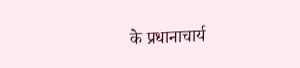के प्रधानाचार्य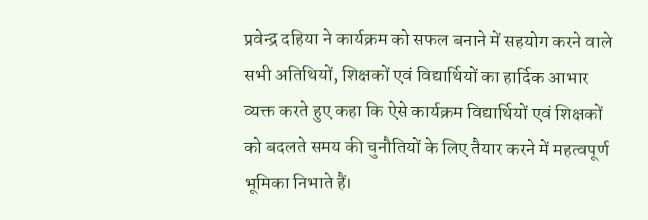प्रवेन्द्र दहिया ने कार्यक्रम को सफल बनाने में सहयोग करने वाले सभी अतिथियों, शिक्षकों एवं विद्यार्थियों का हार्दिक आभार व्यक्त करते हुए कहा कि ऐसे कार्यक्रम विद्यार्थियों एवं शिक्षकों को बदलते समय की चुनौतियों के लिए तैयार करने में महत्वपूर्ण भूमिका निभाते हैं।